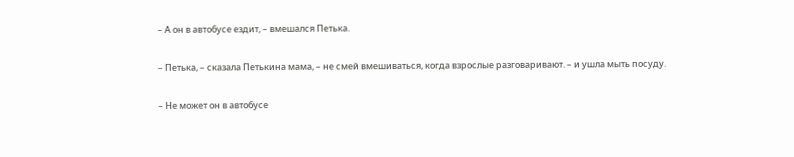– А он в автобусе ездит, – вмешался Петька.

– Петька, – сказала Петькина мама, – не смей вмешиваться, когда взрослые разговаривают. – и ушла мыть посуду.

– Не может он в автобусе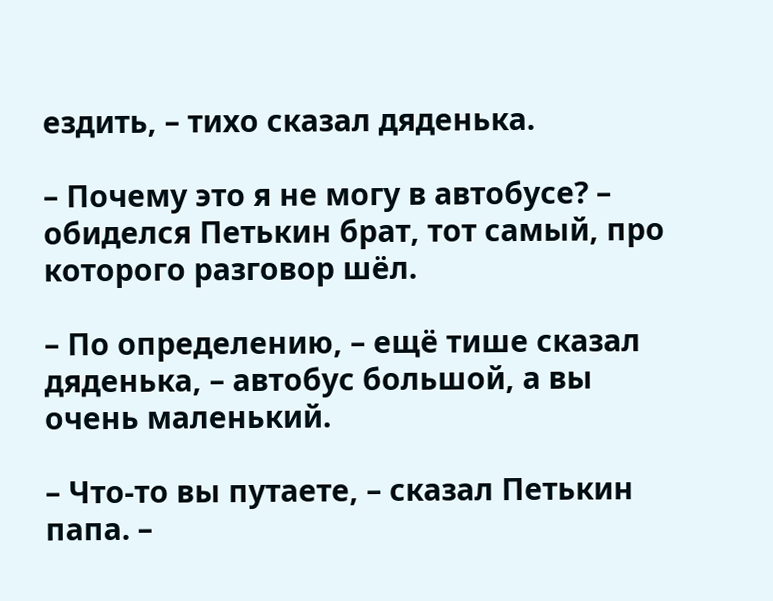ездить, – тихо сказал дяденька.

– Почему это я не могу в автобусе? – обиделся Петькин брат, тот самый, про которого разговор шёл.

– По определению, – ещё тише сказал дяденька, – автобус большой, а вы очень маленький.

– Что-то вы путаете, – сказал Петькин папа. –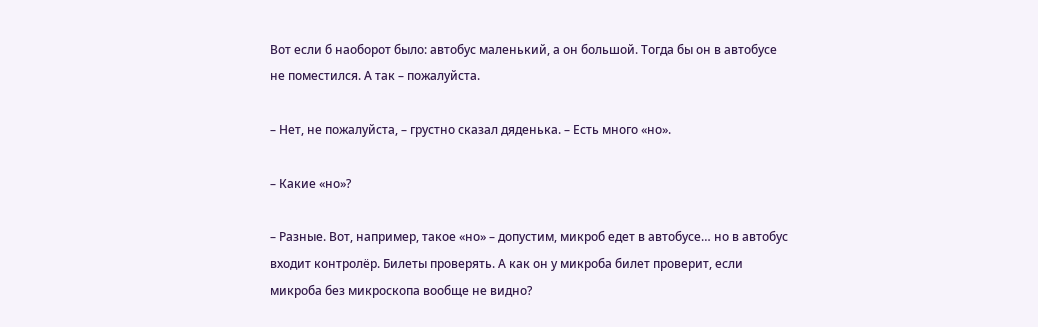Вот если б наоборот было: автобус маленький, а он большой. Тогда бы он в автобусе не поместился. А так – пожалуйста.

– Нет, не пожалуйста, – грустно сказал дяденька. – Есть много «но».

– Какие «но»?

– Разные. Вот, например, такое «но» – допустим, микроб едет в автобусе… но в автобус входит контролёр. Билеты проверять. А как он у микроба билет проверит, если микроба без микроскопа вообще не видно?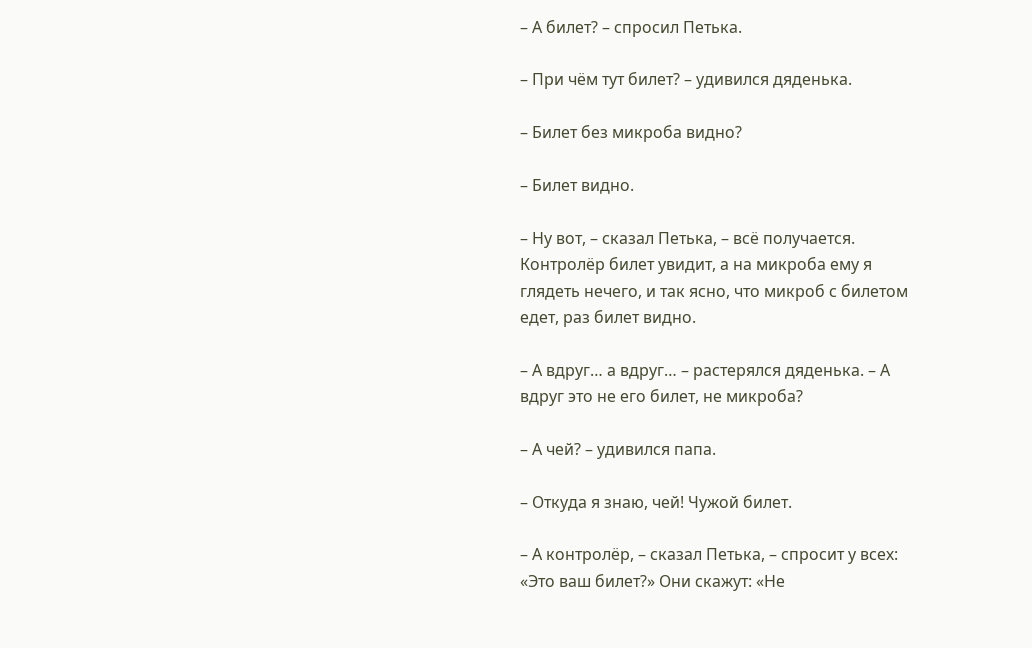– А билет? – спросил Петька.

– При чём тут билет? – удивился дяденька.

– Билет без микроба видно?

– Билет видно.

– Ну вот, – сказал Петька, – всё получается. Контролёр билет увидит, а на микроба ему я глядеть нечего, и так ясно, что микроб с билетом едет, раз билет видно.

– А вдруг… а вдруг… – растерялся дяденька. – А вдруг это не его билет, не микроба?

– А чей? – удивился папа.

– Откуда я знаю, чей! Чужой билет.

– А контролёр, – сказал Петька, – спросит у всех: «Это ваш билет?» Они скажут: «Не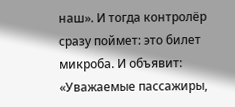наш». И тогда контролёр сразу поймет: это билет микроба. И объявит: «Уважаемые пассажиры,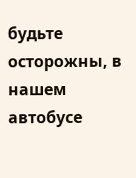будьте осторожны, в нашем автобусе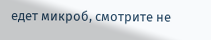едет микроб, смотрите не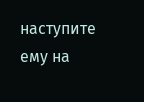наступите ему на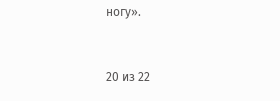ногу».



20 из 22